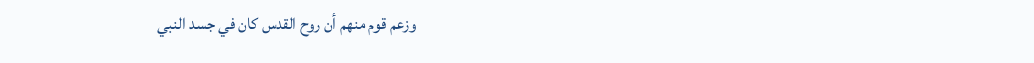وزعم قوم منهم أن روح القدس كان في جسد النبي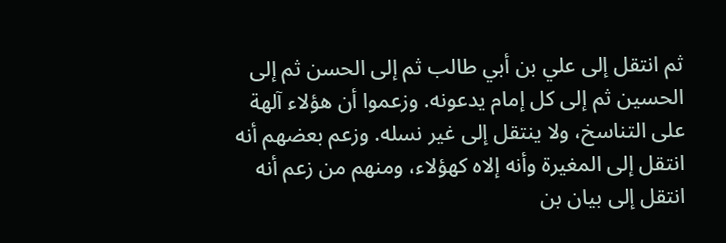ثم انتقل إلى علي بن أبي طالب ثم إلى الحسن ثم إلى الحسين ثم إلى كل إمام يدعونه. وزعموا أن هؤلاء آلهة على التناسخ، ولا ينتقل إلى غير نسله. وزعم بعضهم أنه انتقل إلى المغيرة وأنه إلاه كهؤلاء، ومنهم من زعم أنه انتقل إلى بيان بن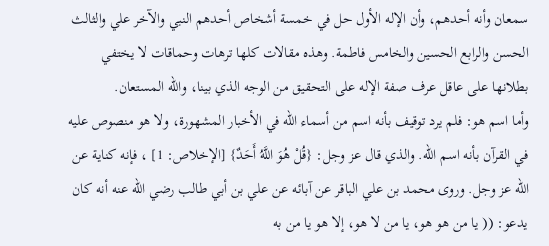سمعان وأنه أحدهم، وأن الإله الأول حل في خمسة أشخاص أحدهم النبي والآخر علي والثالث الحسن والرابع الحسين والخامس فاطمة. وهذه مقالات كلها ترهات وحماقات لا يختفي بطلانها على عاقل عرف صفة الإله على التحقيق من الوجه الذي بينا، والله المستعان.
وأما اسم هو: فلم يرد توقيف بأنه اسم من أسماء الله في الأخبار المشهورة، ولا هو منصوص عليه في القرآن بأنه اسم الله. والذي قال عز وجل: {قُلْ هُوَ اللَّهُ أَحَدٌ} [الإخلاص: 1] ، فإنه كناية عن الله عز وجل. وروى محمد بن علي الباقر عن آبائه عن علي بن أبي طالب رضي الله عنه أنه كان يدعو: (( يا من هو هو، يا من لا هو، إلا هو يا من به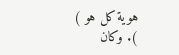هوية كل هو ) ). وكان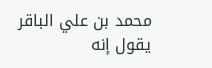محمد بن علي الباقر يقول إنه